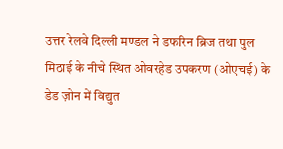उत्तर रेलवे दिल्ली मण्डल ने डफरिन ब्रिज तथा पुल मिठाई के नीचे स्थित ओवरहेड उपकरण (ओएचई) के डेड ज़ोन में विद्युत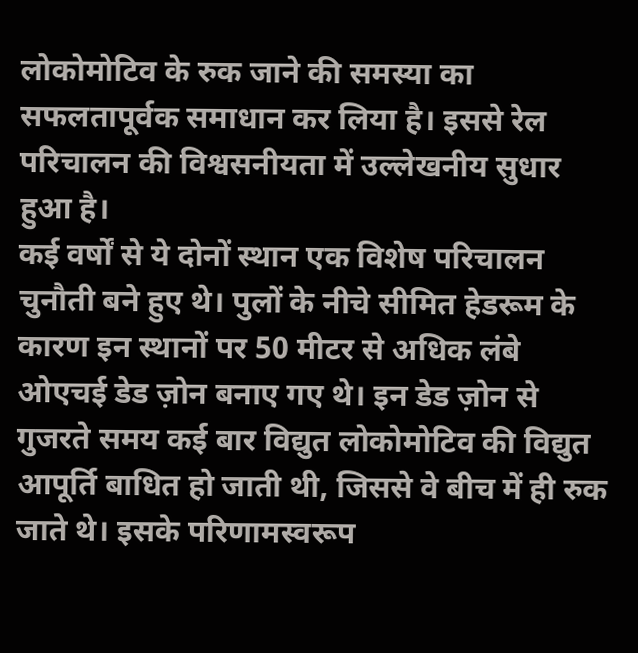लोकोमोटिव के रुक जाने की समस्या का सफलतापूर्वक समाधान कर लिया है। इससे रेल परिचालन की विश्वसनीयता में उल्लेखनीय सुधार हुआ है।
कई वर्षों से ये दोनों स्थान एक विशेष परिचालन चुनौती बने हुए थे। पुलों के नीचे सीमित हेडरूम के कारण इन स्थानों पर 50 मीटर से अधिक लंबे ओएचई डेड ज़ोन बनाए गए थे। इन डेड ज़ोन से गुजरते समय कई बार विद्युत लोकोमोटिव की विद्युत आपूर्ति बाधित हो जाती थी, जिससे वे बीच में ही रुक जाते थे। इसके परिणामस्वरूप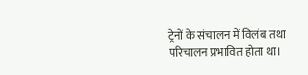ट्रेनों के संचालन में विलंब तथा परिचालन प्रभावित होता था।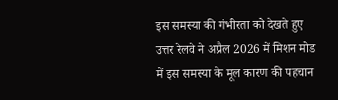इस समस्या की गंभीरता को देखते हुए उत्तर रेलवे ने अप्रैल 2026 में मिशन मोड में इस समस्या के मूल कारण की पहचान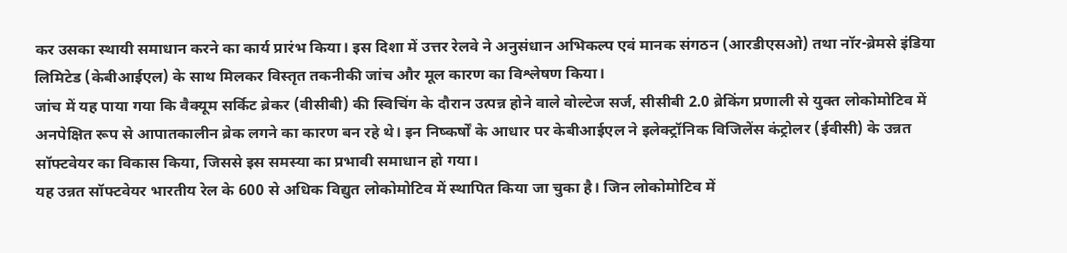कर उसका स्थायी समाधान करने का कार्य प्रारंभ किया। इस दिशा में उत्तर रेलवे ने अनुसंधान अभिकल्प एवं मानक संगठन (आरडीएसओ) तथा नॉर-ब्रेमसे इंडिया लिमिटेड (केबीआईएल) के साथ मिलकर विस्तृत तकनीकी जांच और मूल कारण का विश्लेषण किया।
जांच में यह पाया गया कि वैक्यूम सर्किट ब्रेकर (वीसीबी) की स्विचिंग के दौरान उत्पन्न होने वाले वोल्टेज सर्ज, सीसीबी 2.0 ब्रेकिंग प्रणाली से युक्त लोकोमोटिव में अनपेक्षित रूप से आपातकालीन ब्रेक लगने का कारण बन रहे थे। इन निष्कर्षों के आधार पर केबीआईएल ने इलेक्ट्रॉनिक विजिलेंस कंट्रोलर (ईवीसी) के उन्नत सॉफ्टवेयर का विकास किया, जिससे इस समस्या का प्रभावी समाधान हो गया।
यह उन्नत सॉफ्टवेयर भारतीय रेल के 600 से अधिक विद्युत लोकोमोटिव में स्थापित किया जा चुका है। जिन लोकोमोटिव में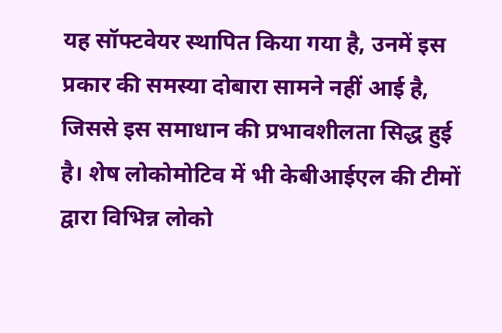यह सॉफ्टवेयर स्थापित किया गया है, उनमें इस प्रकार की समस्या दोबारा सामने नहीं आई है, जिससे इस समाधान की प्रभावशीलता सिद्ध हुई है। शेष लोकोमोटिव में भी केबीआईएल की टीमों द्वारा विभिन्न लोको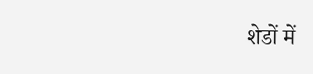शेडों में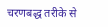चरणबद्ध तरीके से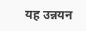यह उन्नयन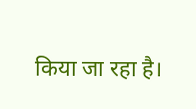किया जा रहा है।